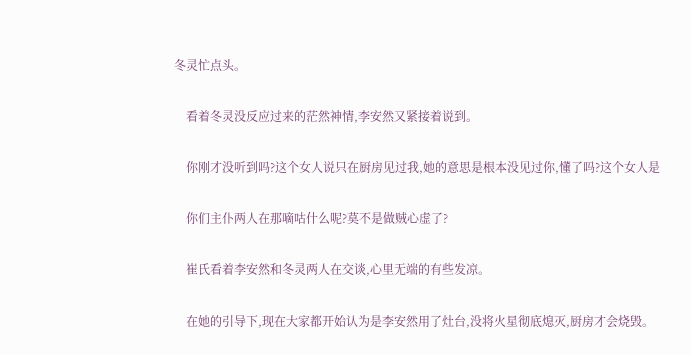冬灵忙点头。

    看着冬灵没反应过来的茫然神情,李安然又紧接着说到。

    你刚才没听到吗?这个女人说只在厨房见过我,她的意思是根本没见过你,懂了吗?这个女人是

    你们主仆两人在那嘀咕什么呢?莫不是做贼心虚了?

    崔氏看着李安然和冬灵两人在交谈,心里无端的有些发凉。

    在她的引导下,现在大家都开始认为是李安然用了灶台,没将火星彻底熄灭,厨房才会烧毁。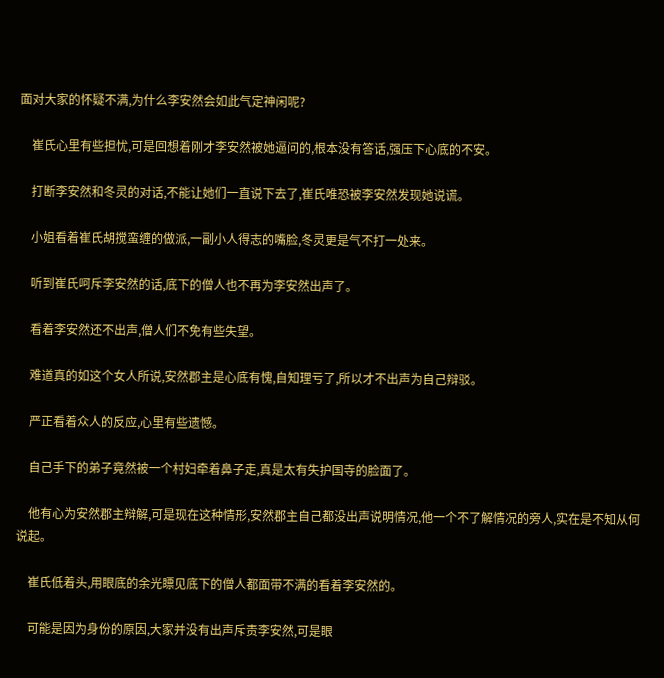面对大家的怀疑不满,为什么李安然会如此气定神闲呢?

    崔氏心里有些担忧,可是回想着刚才李安然被她逼问的,根本没有答话,强压下心底的不安。

    打断李安然和冬灵的对话,不能让她们一直说下去了,崔氏唯恐被李安然发现她说谎。

    小姐看着崔氏胡搅蛮缠的做派,一副小人得志的嘴脸,冬灵更是气不打一处来。

    听到崔氏呵斥李安然的话,底下的僧人也不再为李安然出声了。

    看着李安然还不出声,僧人们不免有些失望。

    难道真的如这个女人所说,安然郡主是心底有愧,自知理亏了,所以才不出声为自己辩驳。

    严正看着众人的反应,心里有些遗憾。

    自己手下的弟子竟然被一个村妇牵着鼻子走,真是太有失护国寺的脸面了。

    他有心为安然郡主辩解,可是现在这种情形,安然郡主自己都没出声说明情况,他一个不了解情况的旁人,实在是不知从何说起。

    崔氏低着头,用眼底的余光瞟见底下的僧人都面带不满的看着李安然的。

    可能是因为身份的原因,大家并没有出声斥责李安然,可是眼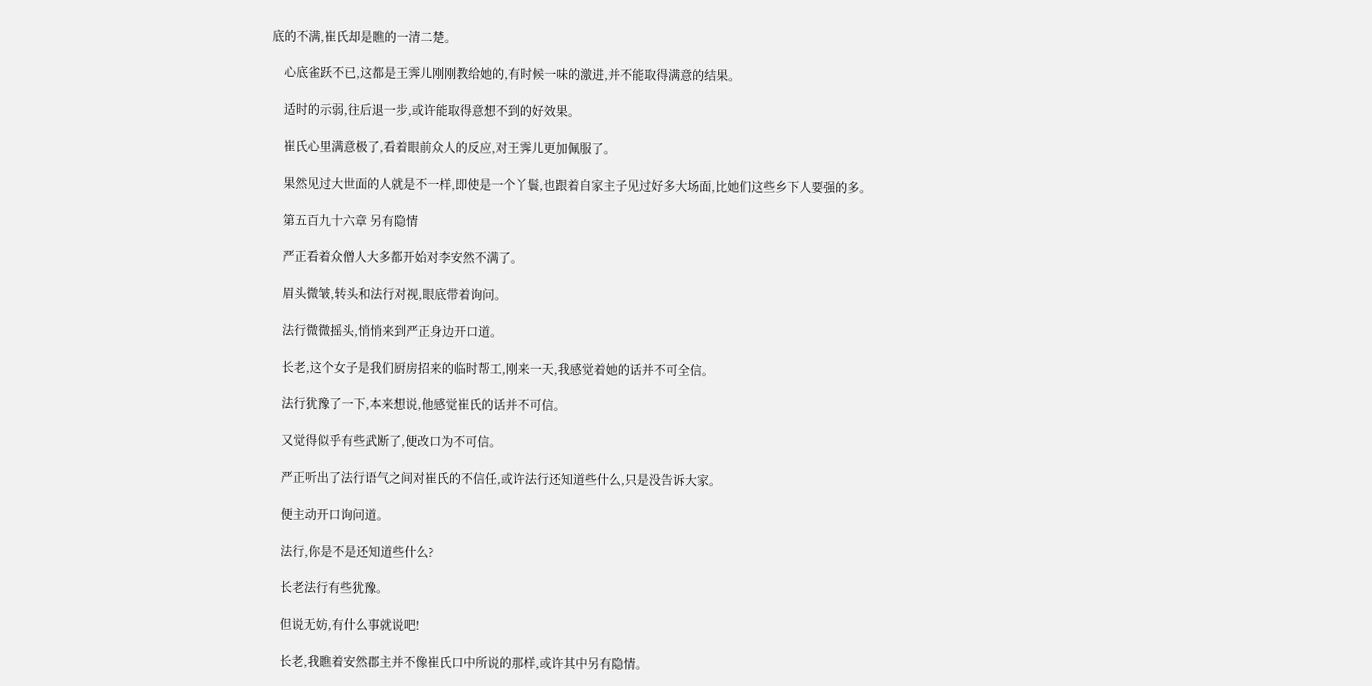底的不满,崔氏却是瞧的一清二楚。

    心底雀跃不已,这都是王霁儿刚刚教给她的,有时候一味的激进,并不能取得满意的结果。

    适时的示弱,往后退一步,或许能取得意想不到的好效果。

    崔氏心里满意极了,看着眼前众人的反应,对王霁儿更加佩服了。

    果然见过大世面的人就是不一样,即使是一个丫鬟,也跟着自家主子见过好多大场面,比她们这些乡下人要强的多。

    第五百九十六章 另有隐情

    严正看着众僧人大多都开始对李安然不满了。

    眉头微皱,转头和法行对视,眼底带着询问。

    法行微微摇头,悄悄来到严正身边开口道。

    长老,这个女子是我们厨房招来的临时帮工,刚来一天,我感觉着她的话并不可全信。

    法行犹豫了一下,本来想说,他感觉崔氏的话并不可信。

    又觉得似乎有些武断了,便改口为不可信。

    严正听出了法行语气之间对崔氏的不信任,或许法行还知道些什么,只是没告诉大家。

    便主动开口询问道。

    法行,你是不是还知道些什么?

    长老法行有些犹豫。

    但说无妨,有什么事就说吧!

    长老,我瞧着安然郡主并不像崔氏口中所说的那样,或许其中另有隐情。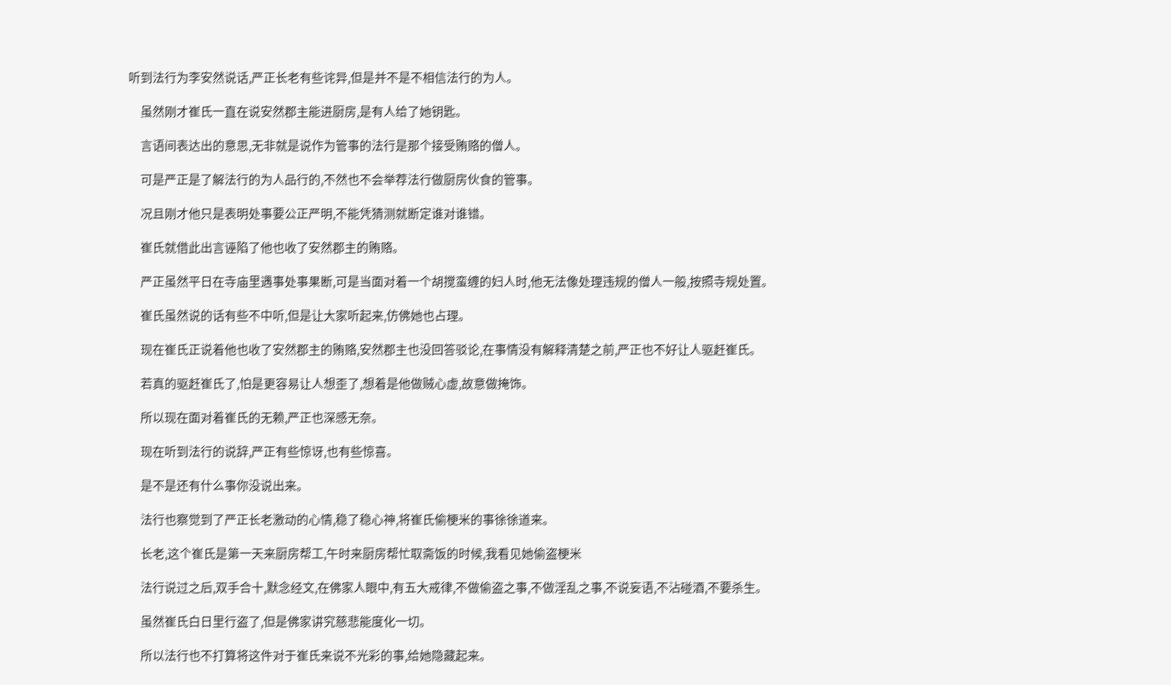听到法行为李安然说话,严正长老有些诧异,但是并不是不相信法行的为人。

    虽然刚才崔氏一直在说安然郡主能进厨房,是有人给了她钥匙。

    言语间表达出的意思,无非就是说作为管事的法行是那个接受贿赂的僧人。

    可是严正是了解法行的为人品行的,不然也不会举荐法行做厨房伙食的管事。

    况且刚才他只是表明处事要公正严明,不能凭猜测就断定谁对谁错。

    崔氏就借此出言诬陷了他也收了安然郡主的贿赂。

    严正虽然平日在寺庙里遇事处事果断,可是当面对着一个胡搅蛮缠的妇人时,他无法像处理违规的僧人一般,按照寺规处置。

    崔氏虽然说的话有些不中听,但是让大家听起来,仿佛她也占理。

    现在崔氏正说着他也收了安然郡主的贿赂,安然郡主也没回答驳论,在事情没有解释清楚之前,严正也不好让人驱赶崔氏。

    若真的驱赶崔氏了,怕是更容易让人想歪了,想着是他做贼心虚,故意做掩饰。

    所以现在面对着崔氏的无赖,严正也深感无奈。

    现在听到法行的说辞,严正有些惊讶,也有些惊喜。

    是不是还有什么事你没说出来。

    法行也察觉到了严正长老激动的心情,稳了稳心神,将崔氏偷梗米的事徐徐道来。

    长老,这个崔氏是第一天来厨房帮工,午时来厨房帮忙取斋饭的时候,我看见她偷盗梗米

    法行说过之后,双手合十,默念经文,在佛家人眼中,有五大戒律,不做偷盗之事,不做淫乱之事,不说妄语,不沾碰酒,不要杀生。

    虽然崔氏白日里行盗了,但是佛家讲究慈悲能度化一切。

    所以法行也不打算将这件对于崔氏来说不光彩的事,给她隐藏起来。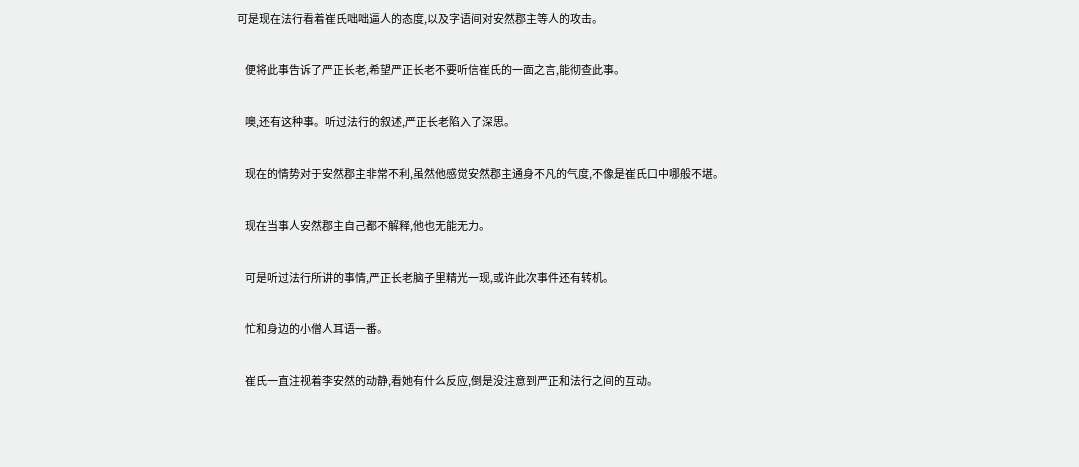可是现在法行看着崔氏咄咄逼人的态度,以及字语间对安然郡主等人的攻击。

    便将此事告诉了严正长老,希望严正长老不要听信崔氏的一面之言,能彻查此事。

    噢,还有这种事。听过法行的叙述,严正长老陷入了深思。

    现在的情势对于安然郡主非常不利,虽然他感觉安然郡主通身不凡的气度,不像是崔氏口中哪般不堪。

    现在当事人安然郡主自己都不解释,他也无能无力。

    可是听过法行所讲的事情,严正长老脑子里精光一现,或许此次事件还有转机。

    忙和身边的小僧人耳语一番。

    崔氏一直注视着李安然的动静,看她有什么反应,倒是没注意到严正和法行之间的互动。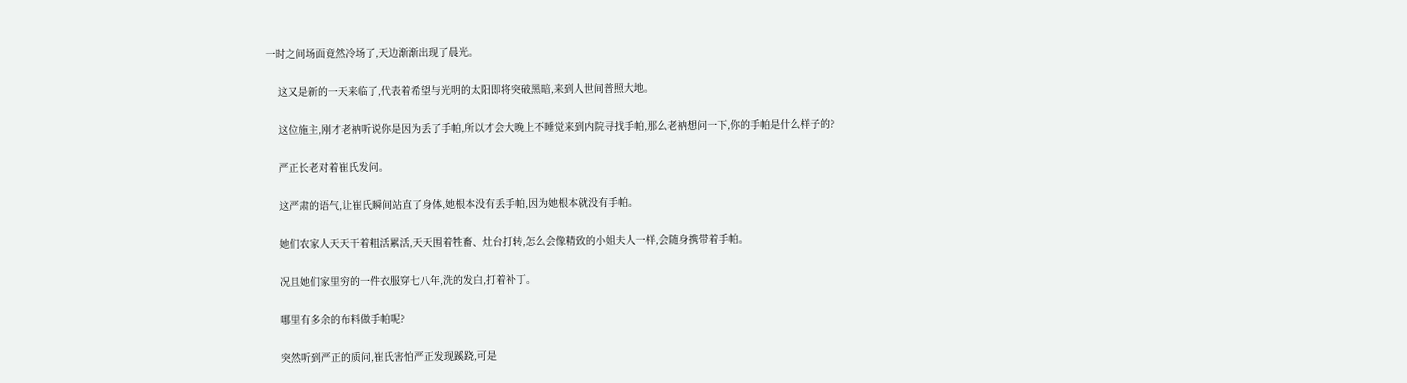一时之间场面竟然冷场了,天边渐渐出现了晨光。

    这又是新的一天来临了,代表着希望与光明的太阳即将突破黑暗,来到人世间普照大地。

    这位施主,刚才老衲听说你是因为丢了手帕,所以才会大晚上不睡觉来到内院寻找手帕,那么老衲想问一下,你的手帕是什么样子的?

    严正长老对着崔氏发问。

    这严肃的语气,让崔氏瞬间站直了身体,她根本没有丢手帕,因为她根本就没有手帕。

    她们农家人天天干着粗活累活,天天围着牲畜、灶台打转,怎么会像精致的小姐夫人一样,会随身携带着手帕。

    况且她们家里穷的一件衣服穿七八年,洗的发白,打着补丁。

    哪里有多余的布料做手帕呢?

    突然听到严正的质问,崔氏害怕严正发现蹊跷,可是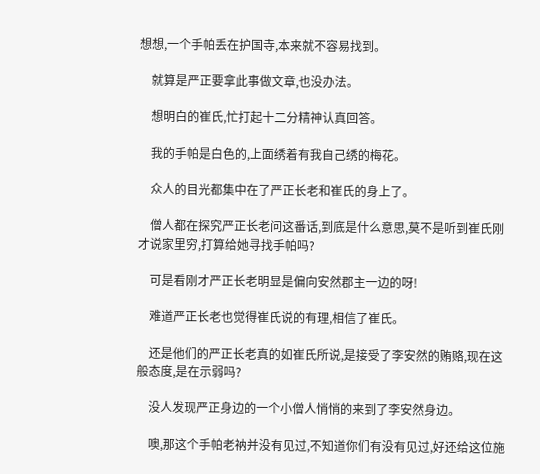想想,一个手帕丢在护国寺,本来就不容易找到。

    就算是严正要拿此事做文章,也没办法。

    想明白的崔氏,忙打起十二分精神认真回答。

    我的手帕是白色的,上面绣着有我自己绣的梅花。

    众人的目光都集中在了严正长老和崔氏的身上了。

    僧人都在探究严正长老问这番话,到底是什么意思,莫不是听到崔氏刚才说家里穷,打算给她寻找手帕吗?

    可是看刚才严正长老明显是偏向安然郡主一边的呀!

    难道严正长老也觉得崔氏说的有理,相信了崔氏。

    还是他们的严正长老真的如崔氏所说,是接受了李安然的贿赂,现在这般态度,是在示弱吗?

    没人发现严正身边的一个小僧人悄悄的来到了李安然身边。

    噢,那这个手帕老衲并没有见过,不知道你们有没有见过,好还给这位施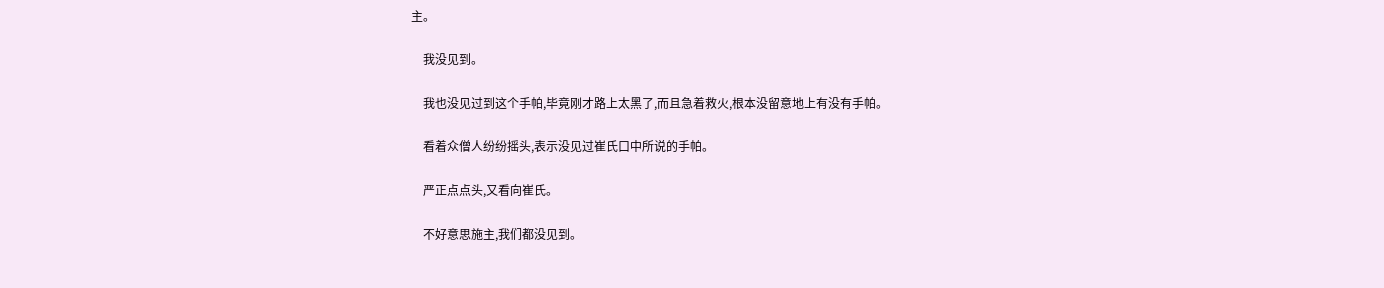主。

    我没见到。

    我也没见过到这个手帕,毕竟刚才路上太黑了,而且急着救火,根本没留意地上有没有手帕。

    看着众僧人纷纷摇头,表示没见过崔氏口中所说的手帕。

    严正点点头,又看向崔氏。

    不好意思施主,我们都没见到。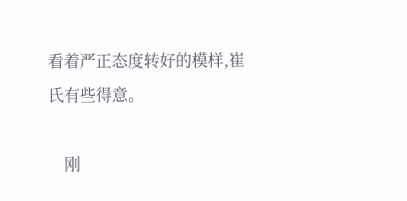看着严正态度转好的模样,崔氏有些得意。

    刚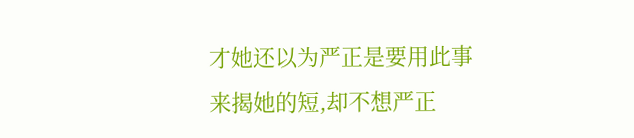才她还以为严正是要用此事来揭她的短,却不想严正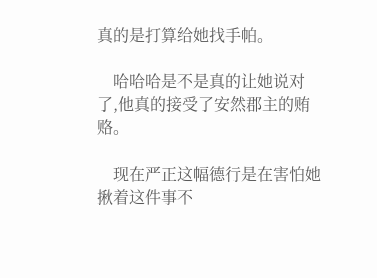真的是打算给她找手帕。

    哈哈哈是不是真的让她说对了,他真的接受了安然郡主的贿赂。

    现在严正这幅德行是在害怕她揪着这件事不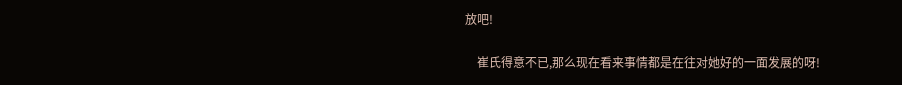放吧!

    崔氏得意不已,那么现在看来事情都是在往对她好的一面发展的呀!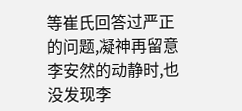等崔氏回答过严正的问题,凝神再留意李安然的动静时,也没发现李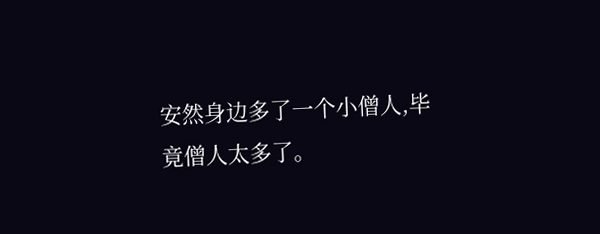安然身边多了一个小僧人,毕竟僧人太多了。